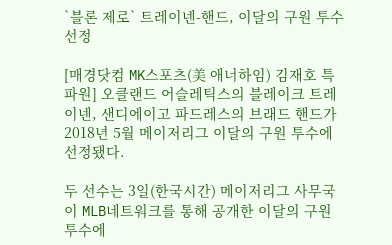`블론 제로` 트레이넨-핸드, 이달의 구원 투수 선정

[매경닷컴 MK스포츠(美 애너하임) 김재호 특파원] 오클랜드 어슬레틱스의 블레이크 트레이넨, 샌디에이고 파드레스의 브래드 핸드가 2018년 5월 메이저리그 이달의 구원 투수에 선정됐다.

두 선수는 3일(한국시간) 메이저리그 사무국이 MLB네트워크를 통해 공개한 이달의 구원 투수에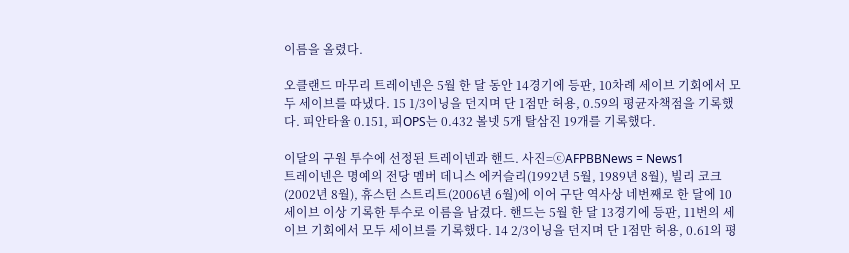이름을 올렸다.

오클랜드 마무리 트레이넨은 5월 한 달 동안 14경기에 등판, 10차례 세이브 기회에서 모두 세이브를 따냈다. 15 1/3이닝을 던지며 단 1점만 허용, 0.59의 평균자책점을 기록했다. 피안타율 0.151, 피OPS는 0.432 볼넷 5개 탈삼진 19개를 기록했다.

이달의 구원 투수에 선정된 트레이넨과 핸드. 사진=ⓒAFPBBNews = News1
트레이넨은 명예의 전당 멤버 데니스 에커슬리(1992년 5월, 1989년 8월), 빌리 코크(2002년 8월), 휴스턴 스트리트(2006년 6월)에 이어 구단 역사상 네번째로 한 달에 10세이브 이상 기록한 투수로 이름을 남겼다. 핸드는 5월 한 달 13경기에 등판, 11번의 세이브 기회에서 모두 세이브를 기록했다. 14 2/3이닝을 던지며 단 1점만 허용, 0.61의 평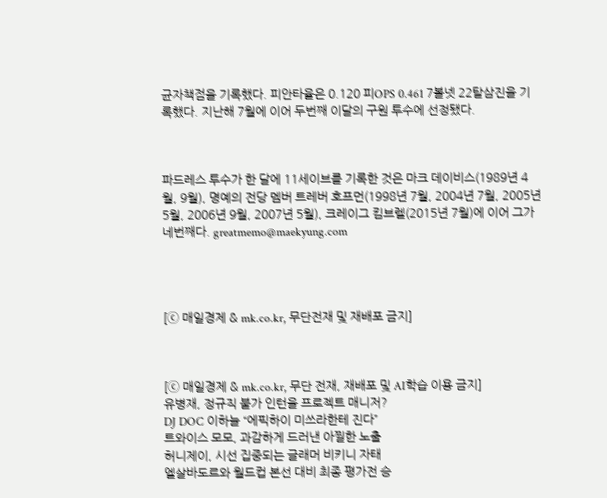균자책점을 기록했다. 피안타율은 0.120 피OPS 0.461 7볼넷 22탈삼진을 기록했다. 지난해 7월에 이어 두번째 이달의 구원 투수에 선정됐다.



파드레스 투수가 한 달에 11세이브를 기록한 것은 마크 데이비스(1989년 4월, 9월), 명예의 전당 멤버 트레버 호프먼(1998년 7월, 2004년 7월, 2005년 5월, 2006년 9월, 2007년 5월), 크레이그 킴브렐(2015년 7월)에 이어 그가 네번째다. greatmemo@maekyung.com




[ⓒ 매일경제 & mk.co.kr, 무단전재 및 재배포 금지]



[ⓒ 매일경제 & mk.co.kr, 무단 전재, 재배포 및 AI학습 이용 금지]
유병재, 정규직 불가 인턴을 프로젝트 매니저?
DJ DOC 이하늘 “에픽하이 미쓰라한테 진다”
트와이스 모모, 과감하게 드러낸 아찔한 노출
허니제이, 시선 집중되는 글래머 비키니 자태
엘살바도르와 월드컵 본선 대비 최종 평가전 승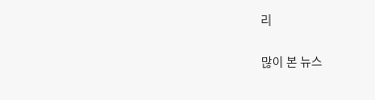리

많이 본 뉴스